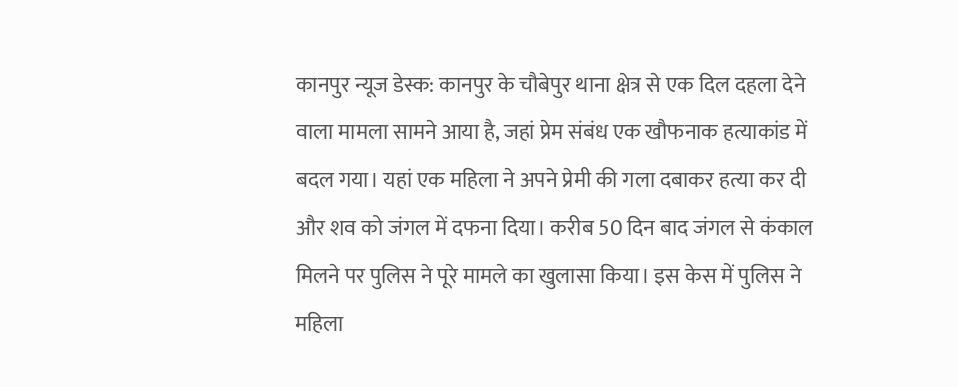कानपुर न्यूज डेस्क: कानपुर के चौबेपुर थाना क्षेत्र से एक दिल दहला देने वाला मामला सामने आया है, जहां प्रेम संबंध एक खौफनाक हत्याकांड में बदल गया। यहां एक महिला ने अपने प्रेमी की गला दबाकर हत्या कर दी और शव को जंगल में दफना दिया। करीब 50 दिन बाद जंगल से कंकाल मिलने पर पुलिस ने पूरे मामले का खुलासा किया। इस केस में पुलिस ने महिला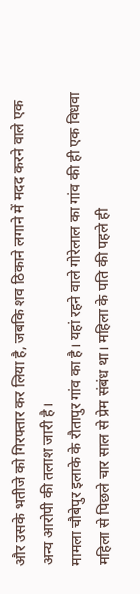और उसके भतीजे को गिरफ्तार कर लिया है, जबकि शव ठिकाने लगाने में मदद करने वाले एक अन्य आरोपी की तलाश जारी है।
मामला चौबेपुर इलाके के रौतापुर गांव का है। यहां रहने वाले गोरेलाल का गांव की ही एक विधवा महिला से पिछले चार साल से प्रेम संबंध था। महिला के पति की पहले ही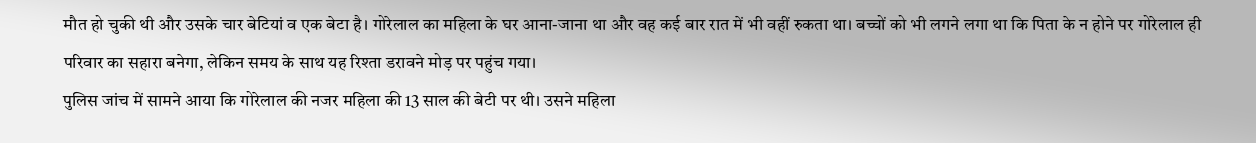मौत हो चुकी थी और उसके चार बेटियां व एक बेटा है। गोरेलाल का महिला के घर आना-जाना था और वह कई बार रात में भी वहीं रुकता था। बच्चों को भी लगने लगा था कि पिता के न होने पर गोरेलाल ही परिवार का सहारा बनेगा, लेकिन समय के साथ यह रिश्ता डरावने मोड़ पर पहुंच गया।
पुलिस जांच में सामने आया कि गोरेलाल की नजर महिला की 13 साल की बेटी पर थी। उसने महिला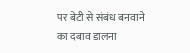पर बेटी से संबंध बनवाने का दबाव डालना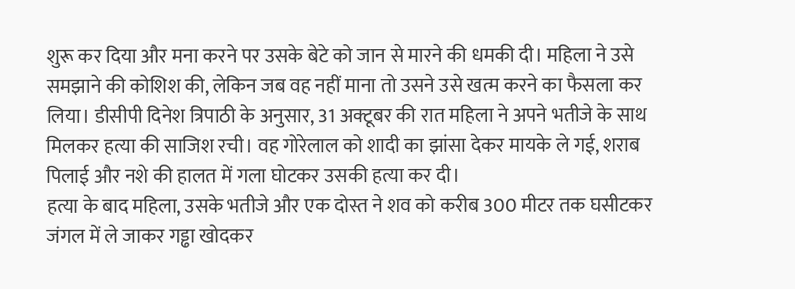शुरू कर दिया और मना करने पर उसके बेटे को जान से मारने की धमकी दी। महिला ने उसे समझाने की कोशिश की, लेकिन जब वह नहीं माना तो उसने उसे खत्म करने का फैसला कर लिया। डीसीपी दिनेश त्रिपाठी के अनुसार, 31 अक्टूबर की रात महिला ने अपने भतीजे के साथ मिलकर हत्या की साजिश रची। वह गोरेलाल को शादी का झांसा देकर मायके ले गई, शराब पिलाई और नशे की हालत में गला घोटकर उसकी हत्या कर दी।
हत्या के बाद महिला, उसके भतीजे और एक दोस्त ने शव को करीब 300 मीटर तक घसीटकर जंगल में ले जाकर गड्ढा खोदकर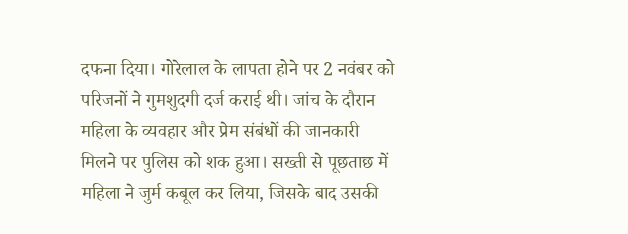दफना दिया। गोरेलाल के लापता होने पर 2 नवंबर को परिजनों ने गुमशुदगी दर्ज कराई थी। जांच के दौरान महिला के व्यवहार और प्रेम संबंधों की जानकारी मिलने पर पुलिस को शक हुआ। सख्ती से पूछताछ में महिला ने जुर्म कबूल कर लिया, जिसके बाद उसकी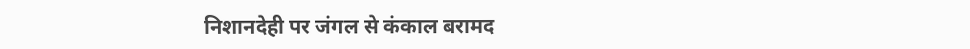निशानदेही पर जंगल से कंकाल बरामद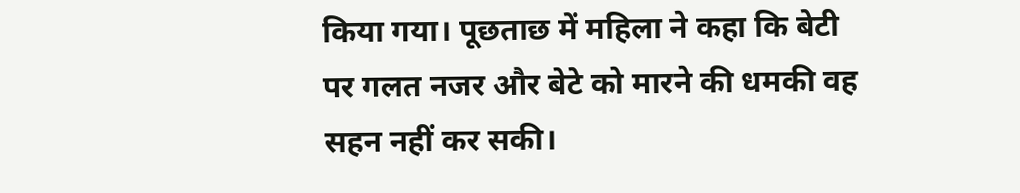किया गया। पूछताछ में महिला ने कहा कि बेटी पर गलत नजर और बेटे को मारने की धमकी वह सहन नहीं कर सकी।